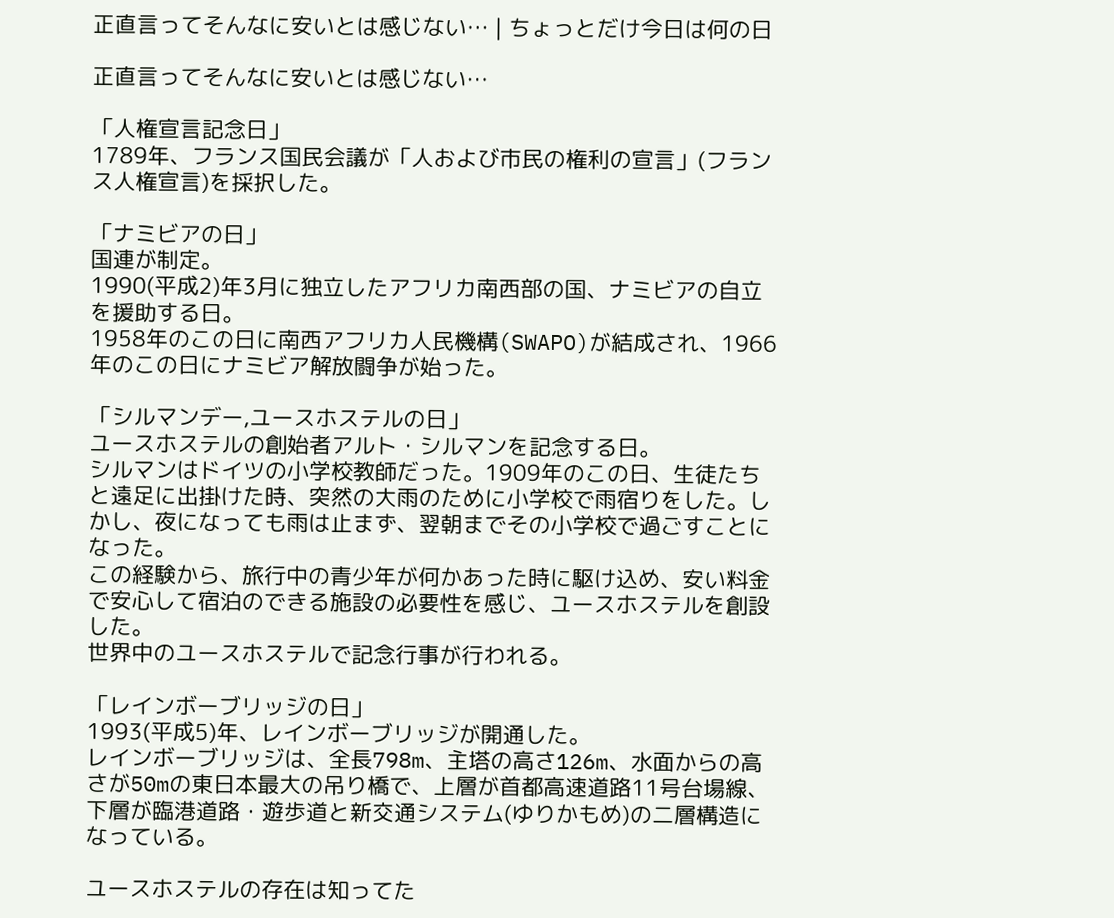正直言ってそんなに安いとは感じない… | ちょっとだけ今日は何の日

正直言ってそんなに安いとは感じない…

「人権宣言記念日」
1789年、フランス国民会議が「人および市民の権利の宣言」(フランス人権宣言)を採択した。

「ナミビアの日」
国連が制定。
1990(平成2)年3月に独立したアフリカ南西部の国、ナミビアの自立を援助する日。
1958年のこの日に南西アフリカ人民機構(SWAPO)が結成され、1966年のこの日にナミビア解放闘争が始った。

「シルマンデー,ユースホステルの日」
ユースホステルの創始者アルト・シルマンを記念する日。
シルマンはドイツの小学校教師だった。1909年のこの日、生徒たちと遠足に出掛けた時、突然の大雨のために小学校で雨宿りをした。しかし、夜になっても雨は止まず、翌朝までその小学校で過ごすことになった。
この経験から、旅行中の青少年が何かあった時に駆け込め、安い料金で安心して宿泊のできる施設の必要性を感じ、ユースホステルを創設した。
世界中のユースホステルで記念行事が行われる。

「レインボーブリッジの日」
1993(平成5)年、レインボーブリッジが開通した。
レインボーブリッジは、全長798m、主塔の高さ126m、水面からの高さが50mの東日本最大の吊り橋で、上層が首都高速道路11号台場線、下層が臨港道路・遊歩道と新交通システム(ゆりかもめ)の二層構造になっている。

ユースホステルの存在は知ってた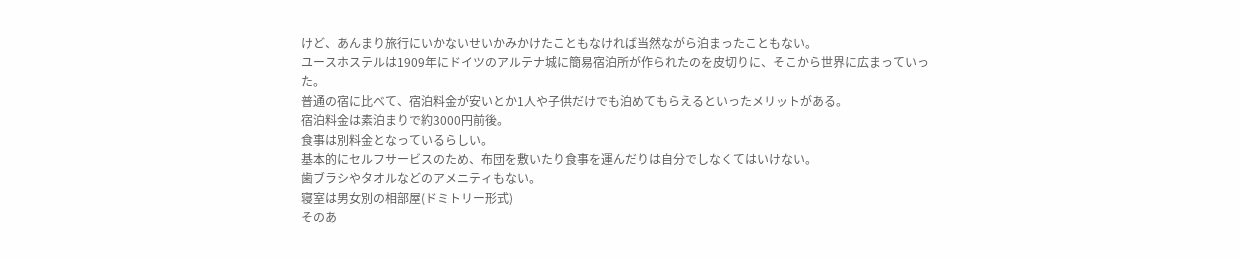けど、あんまり旅行にいかないせいかみかけたこともなければ当然ながら泊まったこともない。
ユースホステルは1909年にドイツのアルテナ城に簡易宿泊所が作られたのを皮切りに、そこから世界に広まっていった。
普通の宿に比べて、宿泊料金が安いとか1人や子供だけでも泊めてもらえるといったメリットがある。
宿泊料金は素泊まりで約3000円前後。
食事は別料金となっているらしい。
基本的にセルフサービスのため、布団を敷いたり食事を運んだりは自分でしなくてはいけない。
歯ブラシやタオルなどのアメニティもない。
寝室は男女別の相部屋(ドミトリー形式)
そのあ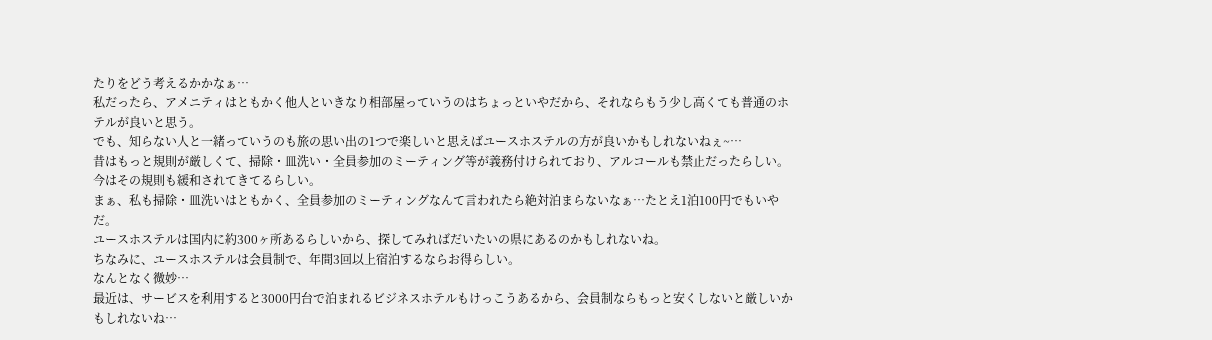たりをどう考えるかかなぁ…
私だったら、アメニティはともかく他人といきなり相部屋っていうのはちょっといやだから、それならもう少し高くても普通のホテルが良いと思う。
でも、知らない人と一緒っていうのも旅の思い出の1つで楽しいと思えばユースホステルの方が良いかもしれないねぇ~…
昔はもっと規則が厳しくて、掃除・皿洗い・全員参加のミーティング等が義務付けられており、アルコールも禁止だったらしい。
今はその規則も緩和されてきてるらしい。
まぁ、私も掃除・皿洗いはともかく、全員参加のミーティングなんて言われたら絶対泊まらないなぁ…たとえ1泊100円でもいやだ。
ユースホステルは国内に約300ヶ所あるらしいから、探してみればだいたいの県にあるのかもしれないね。
ちなみに、ユースホステルは会員制で、年間3回以上宿泊するならお得らしい。
なんとなく微妙…
最近は、サービスを利用すると3000円台で泊まれるビジネスホテルもけっこうあるから、会員制ならもっと安くしないと厳しいかもしれないね…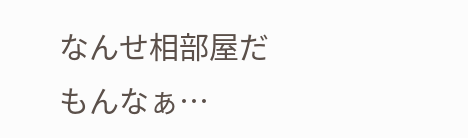なんせ相部屋だもんなぁ…